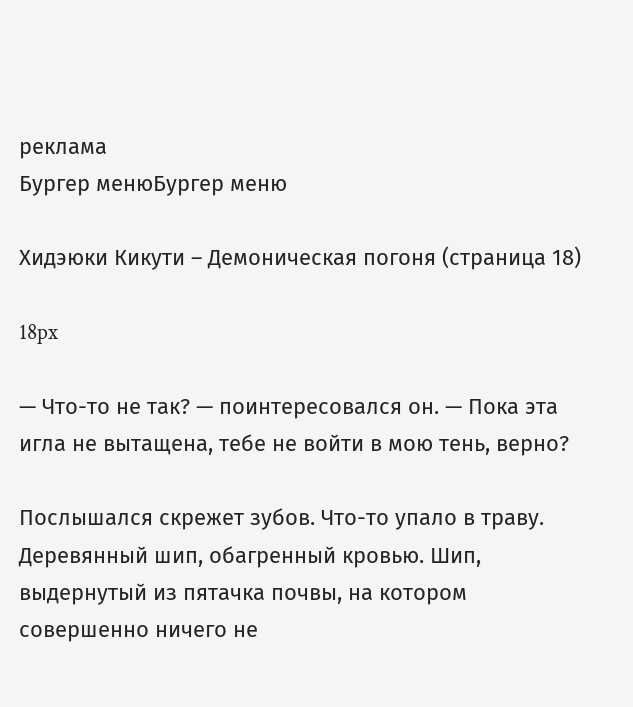реклама
Бургер менюБургер меню

Хидэюки Кикути – Демоническая погоня (страница 18)

18px

— Что-то не так? — поинтересовался он. — Пока эта игла не вытащена, тебе не войти в мою тень, верно?

Послышался скрежет зубов. Что-то упало в траву. Деревянный шип, обагренный кровью. Шип, выдернутый из пятачка почвы, на котором совершенно ничего не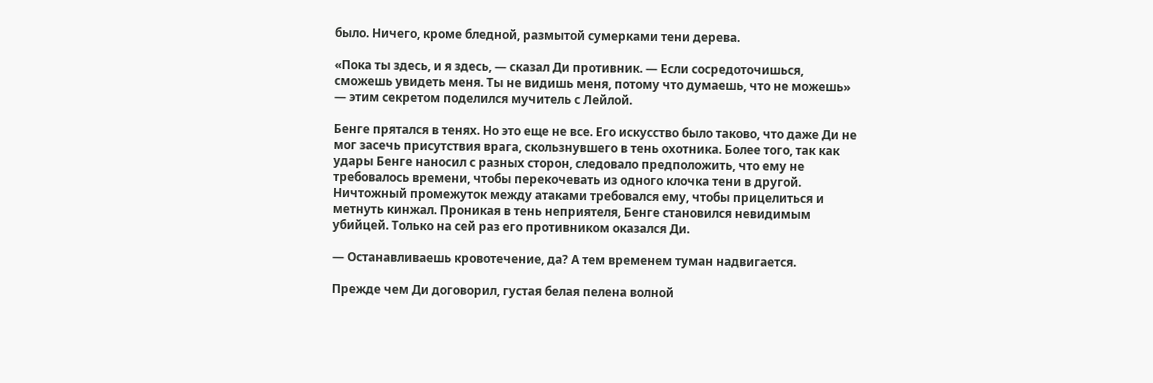было. Ничего, кроме бледной, размытой сумерками тени дерева.

«Пока ты здесь, и я здесь, — сказал Ди противник. — Если сосредоточишься, сможешь увидеть меня. Ты не видишь меня, потому что думаешь, что не можешь» — этим секретом поделился мучитель с Лейлой.

Бенге прятался в тенях. Но это еще не все. Его искусство было таково, что даже Ди не мог засечь присутствия врага, скользнувшего в тень охотника. Более того, так как удары Бенге наносил с разных сторон, следовало предположить, что ему не требовалось времени, чтобы перекочевать из одного клочка тени в другой. Ничтожный промежуток между атаками требовался ему, чтобы прицелиться и метнуть кинжал. Проникая в тень неприятеля, Бенге становился невидимым убийцей. Только на сей раз его противником оказался Ди.

— Останавливаешь кровотечение, да? А тем временем туман надвигается.

Прежде чем Ди договорил, густая белая пелена волной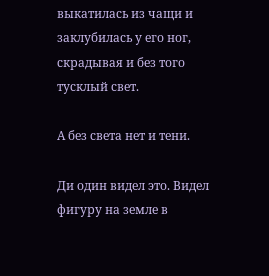выкатилась из чащи и заклубилась у его ног, скрадывая и без того тусклый свет.

А без света нет и тени.

Ди один видел это. Видел фигуру на земле в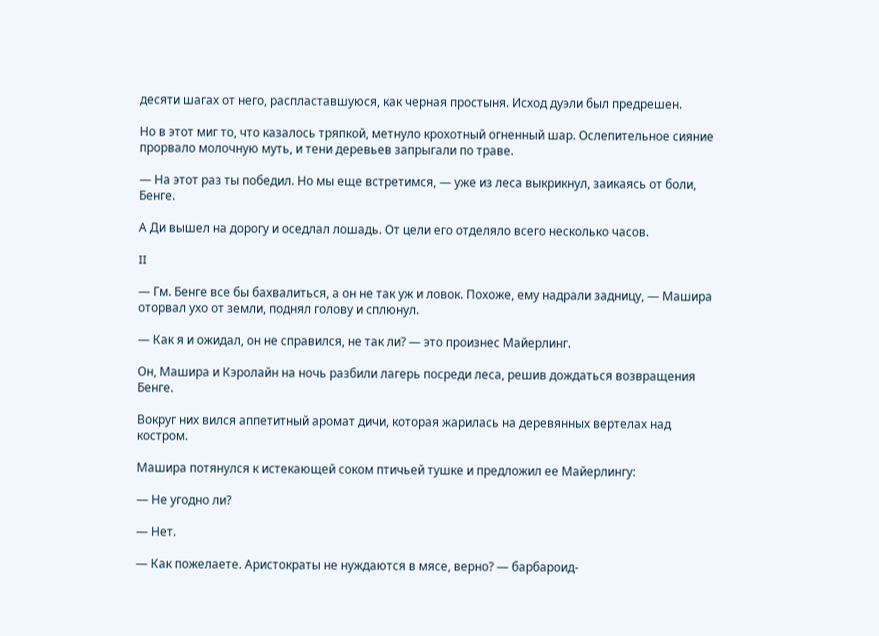десяти шагах от него, распластавшуюся, как черная простыня. Исход дуэли был предрешен.

Но в этот миг то, что казалось тряпкой, метнуло крохотный огненный шар. Ослепительное сияние прорвало молочную муть, и тени деревьев запрыгали по траве.

— На этот раз ты победил. Но мы еще встретимся, — уже из леса выкрикнул, заикаясь от боли, Бенге.

А Ди вышел на дорогу и оседлал лошадь. От цели его отделяло всего несколько часов.

II

— Гм. Бенге все бы бахвалиться, а он не так уж и ловок. Похоже, ему надрали задницу, — Машира оторвал ухо от земли, поднял голову и сплюнул.

— Как я и ожидал, он не справился, не так ли? — это произнес Майерлинг.

Он, Машира и Кэролайн на ночь разбили лагерь посреди леса, решив дождаться возвращения Бенге.

Вокруг них вился аппетитный аромат дичи, которая жарилась на деревянных вертелах над костром.

Машира потянулся к истекающей соком птичьей тушке и предложил ее Майерлингу:

— Не угодно ли?

— Нет.

— Как пожелаете. Аристократы не нуждаются в мясе, верно? — барбароид-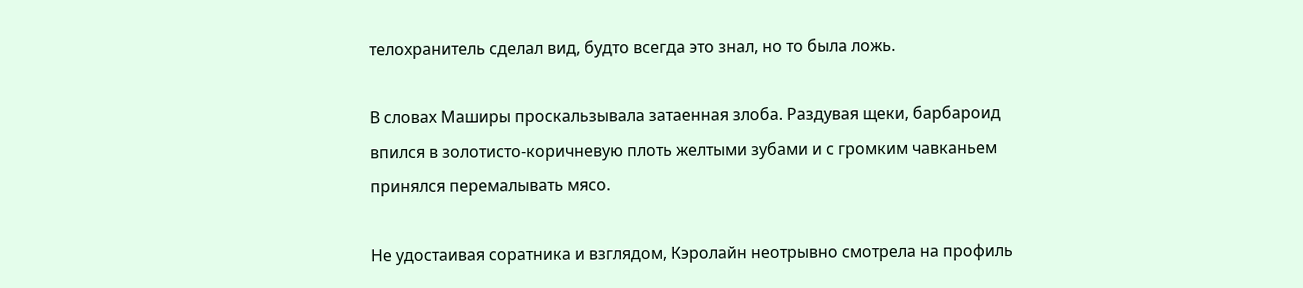телохранитель сделал вид, будто всегда это знал, но то была ложь.

В словах Маширы проскальзывала затаенная злоба. Раздувая щеки, барбароид впился в золотисто-коричневую плоть желтыми зубами и с громким чавканьем принялся перемалывать мясо.

Не удостаивая соратника и взглядом, Кэролайн неотрывно смотрела на профиль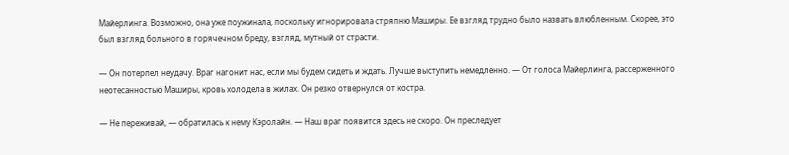Майерлинга. Возможно, она уже поужинала, поскольку игнорировала стряпню Маширы. Ее взгляд трудно было назвать влюбленным. Скорее, это был взгляд больного в горячечном бреду, взгляд, мутный от страсти.

— Он потерпел неудачу. Враг нагонит нас, если мы будем сидеть и ждать. Лучше выступить немедленно. — От голоса Майерлинга, рассерженного неотесанностью Маширы, кровь холодела в жилах. Он резко отвернулся от костра.

— Не переживай, — обратилась к нему Кэролайн. — Наш враг появится здесь не скоро. Он преследует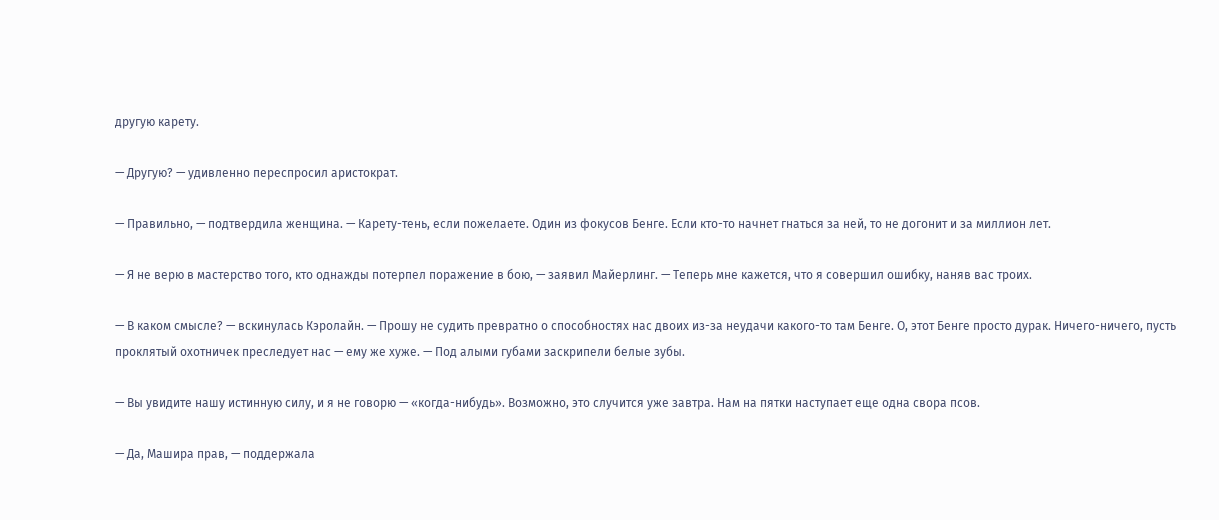другую карету.

— Другую? — удивленно переспросил аристократ.

— Правильно, — подтвердила женщина. — Карету-тень, если пожелаете. Один из фокусов Бенге. Если кто-то начнет гнаться за ней, то не догонит и за миллион лет.

— Я не верю в мастерство того, кто однажды потерпел поражение в бою, — заявил Майерлинг. — Теперь мне кажется, что я совершил ошибку, наняв вас троих.

— В каком смысле? — вскинулась Кэролайн. — Прошу не судить превратно о способностях нас двоих из-за неудачи какого-то там Бенге. О, этот Бенге просто дурак. Ничего-ничего, пусть проклятый охотничек преследует нас — ему же хуже. — Под алыми губами заскрипели белые зубы.

— Вы увидите нашу истинную силу, и я не говорю — «когда-нибудь». Возможно, это случится уже завтра. Нам на пятки наступает еще одна свора псов.

— Да, Машира прав, — поддержала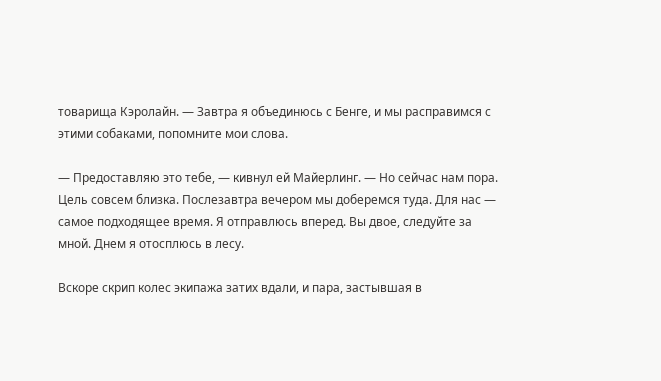товарища Кэролайн. — Завтра я объединюсь с Бенге, и мы расправимся с этими собаками, попомните мои слова.

— Предоставляю это тебе, — кивнул ей Майерлинг. — Но сейчас нам пора. Цель совсем близка. Послезавтра вечером мы доберемся туда. Для нас — самое подходящее время. Я отправлюсь вперед. Вы двое, следуйте за мной. Днем я отосплюсь в лесу.

Вскоре скрип колес экипажа затих вдали, и пара, застывшая в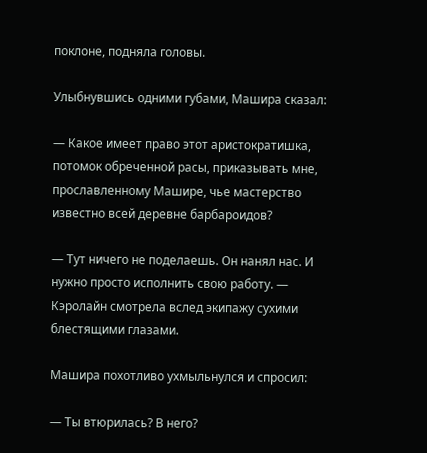поклоне, подняла головы.

Улыбнувшись одними губами, Машира сказал:

— Какое имеет право этот аристократишка, потомок обреченной расы, приказывать мне, прославленному Машире, чье мастерство известно всей деревне барбароидов?

— Тут ничего не поделаешь. Он нанял нас. И нужно просто исполнить свою работу. — Кэролайн смотрела вслед экипажу сухими блестящими глазами.

Машира похотливо ухмыльнулся и спросил:

— Ты втюрилась? В него?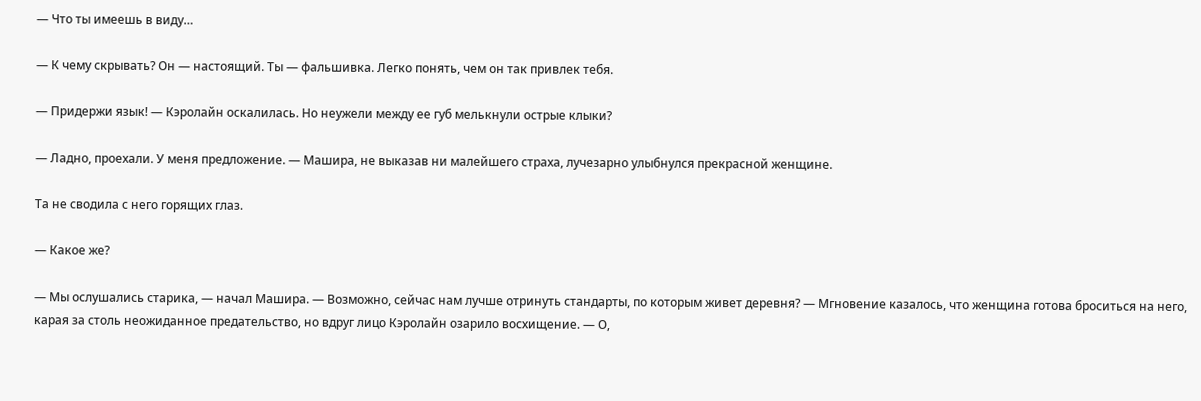— Что ты имеешь в виду…

— К чему скрывать? Он — настоящий. Ты — фальшивка. Легко понять, чем он так привлек тебя.

— Придержи язык! — Кэролайн оскалилась. Но неужели между ее губ мелькнули острые клыки?

— Ладно, проехали. У меня предложение. — Машира, не выказав ни малейшего страха, лучезарно улыбнулся прекрасной женщине.

Та не сводила с него горящих глаз.

— Какое же?

— Мы ослушались старика, — начал Машира. — Возможно, сейчас нам лучше отринуть стандарты, по которым живет деревня? — Мгновение казалось, что женщина готова броситься на него, карая за столь неожиданное предательство, но вдруг лицо Кэролайн озарило восхищение. — О,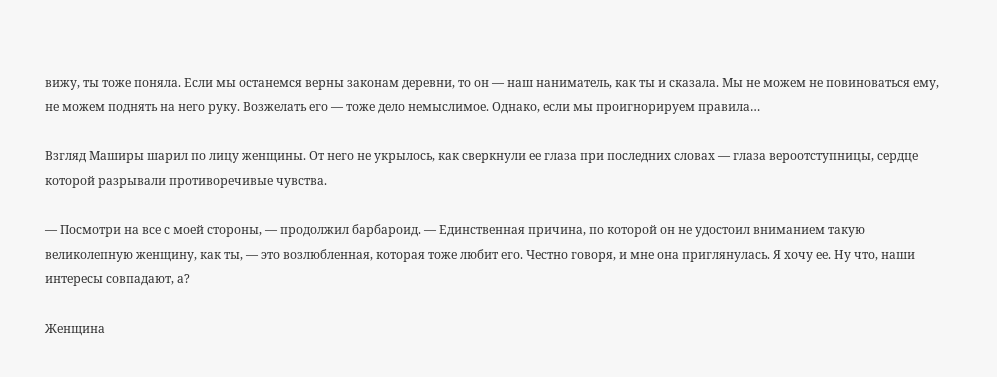вижу, ты тоже поняла. Если мы останемся верны законам деревни, то он — наш наниматель, как ты и сказала. Мы не можем не повиноваться ему, не можем поднять на него руку. Возжелать его — тоже дело немыслимое. Однако, если мы проигнорируем правила…

Взгляд Маширы шарил по лицу женщины. От него не укрылось, как сверкнули ее глаза при последних словах — глаза вероотступницы, сердце которой разрывали противоречивые чувства.

— Посмотри на все с моей стороны, — продолжил барбароид. — Единственная причина, по которой он не удостоил вниманием такую великолепную женщину, как ты, — это возлюбленная, которая тоже любит его. Честно говоря, и мне она приглянулась. Я хочу ее. Ну что, наши интересы совпадают, а?

Женщина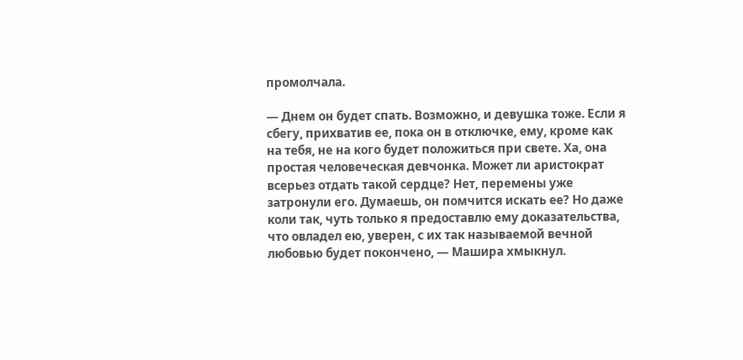промолчала.

— Днем он будет спать. Возможно, и девушка тоже. Если я сбегу, прихватив ее, пока он в отключке, ему, кроме как на тебя, не на кого будет положиться при свете. Ха, она простая человеческая девчонка. Может ли аристократ всерьез отдать такой сердце? Нет, перемены уже затронули его. Думаешь, он помчится искать ее? Но даже коли так, чуть только я предоставлю ему доказательства, что овладел ею, уверен, с их так называемой вечной любовью будет покончено, — Машира хмыкнул.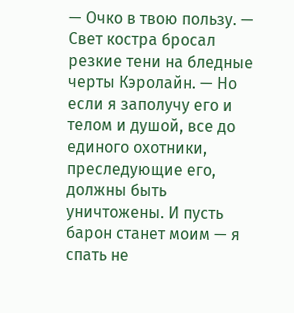— Очко в твою пользу. — Свет костра бросал резкие тени на бледные черты Кэролайн. — Но если я заполучу его и телом и душой, все до единого охотники, преследующие его, должны быть уничтожены. И пусть барон станет моим — я спать не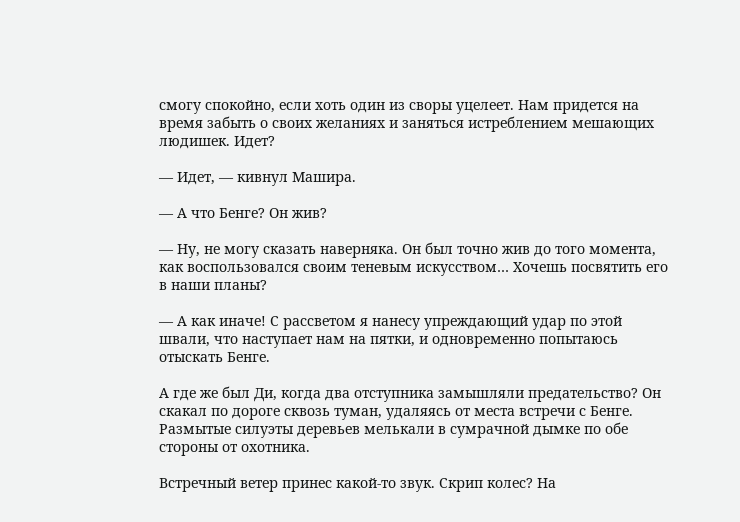смогу спокойно, если хоть один из своры уцелеет. Нам придется на время забыть о своих желаниях и заняться истреблением мешающих людишек. Идет?

— Идет, — кивнул Машира.

— А что Бенге? Он жив?

— Ну, не могу сказать наверняка. Он был точно жив до того момента, как воспользовался своим теневым искусством… Хочешь посвятить его в наши планы?

— А как иначе! С рассветом я нанесу упреждающий удар по этой швали, что наступает нам на пятки, и одновременно попытаюсь отыскать Бенге.

А где же был Ди, когда два отступника замышляли предательство? Он скакал по дороге сквозь туман, удаляясь от места встречи с Бенге. Размытые силуэты деревьев мелькали в сумрачной дымке по обе стороны от охотника.

Встречный ветер принес какой-то звук. Скрип колес? На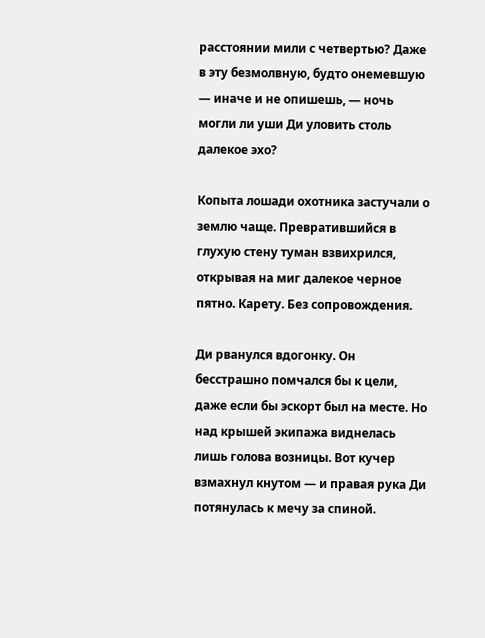расстоянии мили с четвертью? Даже в эту безмолвную, будто онемевшую — иначе и не опишешь, — ночь могли ли уши Ди уловить столь далекое эхо?

Копыта лошади охотника застучали о землю чаще. Превратившийся в глухую стену туман взвихрился, открывая на миг далекое черное пятно. Карету. Без сопровождения.

Ди рванулся вдогонку. Он бесстрашно помчался бы к цели, даже если бы эскорт был на месте. Но над крышей экипажа виднелась лишь голова возницы. Вот кучер взмахнул кнутом — и правая рука Ди потянулась к мечу за спиной.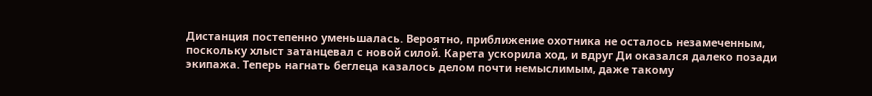Дистанция постепенно уменьшалась. Вероятно, приближение охотника не осталось незамеченным, поскольку хлыст затанцевал с новой силой. Карета ускорила ход, и вдруг Ди оказался далеко позади экипажа. Теперь нагнать беглеца казалось делом почти немыслимым, даже такому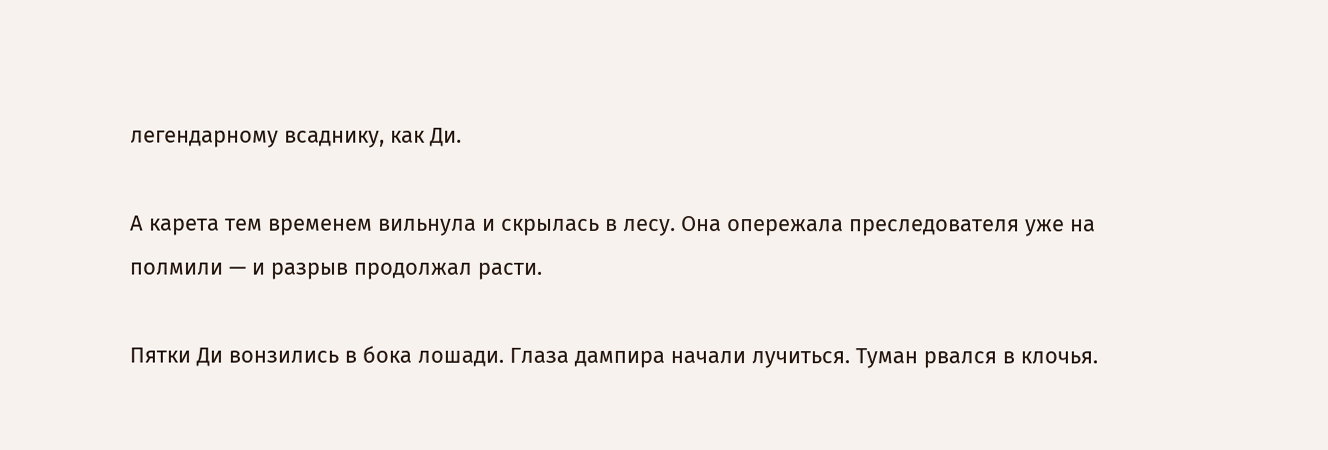легендарному всаднику, как Ди.

А карета тем временем вильнула и скрылась в лесу. Она опережала преследователя уже на полмили — и разрыв продолжал расти.

Пятки Ди вонзились в бока лошади. Глаза дампира начали лучиться. Туман рвался в клочья.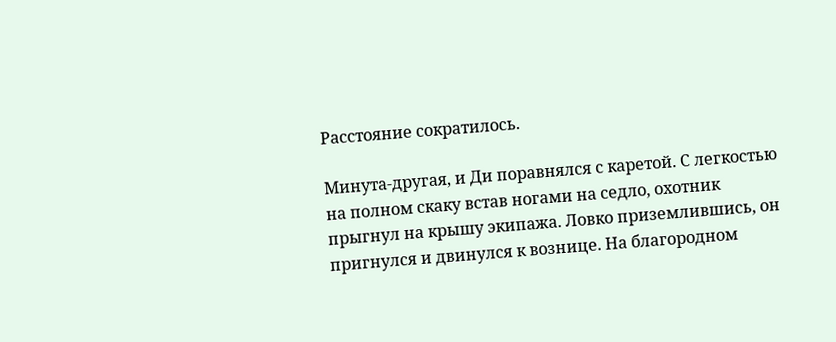Расстояние сократилось.

Минута-другая, и Ди поравнялся с каретой. С легкостью на полном скаку встав ногами на седло, охотник прыгнул на крышу экипажа. Ловко приземлившись, он пригнулся и двинулся к вознице. На благородном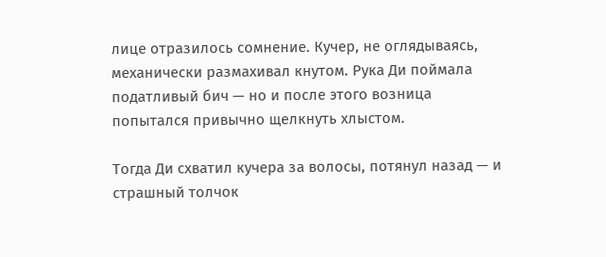лице отразилось сомнение. Кучер, не оглядываясь, механически размахивал кнутом. Рука Ди поймала податливый бич — но и после этого возница попытался привычно щелкнуть хлыстом.

Тогда Ди схватил кучера за волосы, потянул назад — и страшный толчок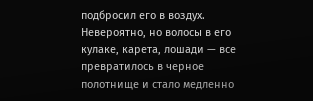подбросил его в воздух. Невероятно, но волосы в его кулаке, карета, лошади — все превратилось в черное полотнище и стало медленно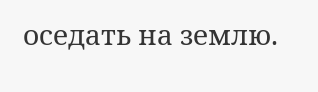оседать на землю.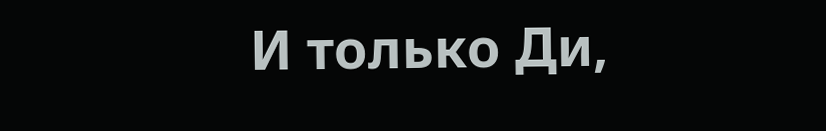И только Ди,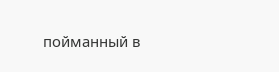пойманный в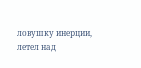ловушку инерции, летел над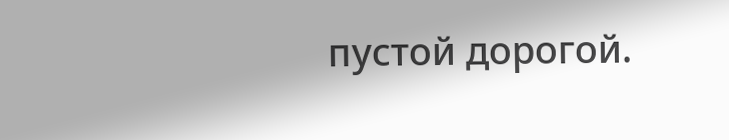пустой дорогой.